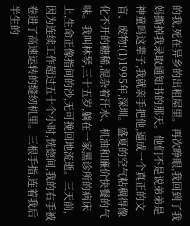的我,死在异乡的出租屋里。再次睁眼,我回到了我妈撕掉我录取通知书的那天。他们不是说弟弟是神童吗这辈子,我就亲手把他,逼成一个真正的文盲、废物!(1)1995年,深圳。盛夏的空气粘稠得像化不开的糖稀,混杂着汗水、机油和廉价快餐的气味。我叫林琴,三十五岁,躺在一家黑诊所的病床上,生命正像指间的沙,无可挽回地流逝。三天前,因为连续工作超过五十个小时,恍惚间,我的右手被卷进了高速运转的缝纫机里。三根手指,连着我后半生的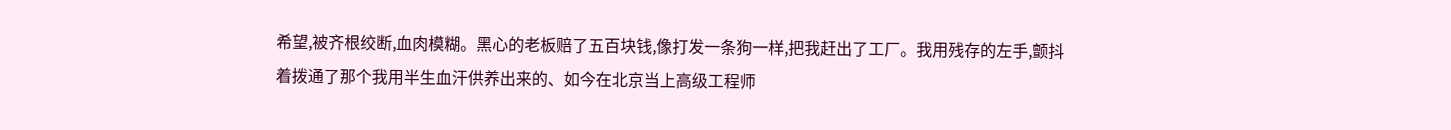希望,被齐根绞断,血肉模糊。黑心的老板赔了五百块钱,像打发一条狗一样,把我赶出了工厂。我用残存的左手,颤抖着拨通了那个我用半生血汗供养出来的、如今在北京当上高级工程师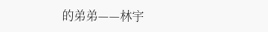的弟弟——林宇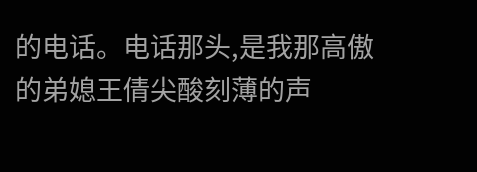的电话。电话那头,是我那高傲的弟媳王倩尖酸刻薄的声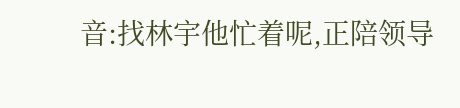音:找林宇他忙着呢,正陪领导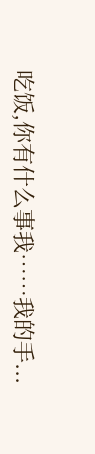吃饭,你有什么事我……我的手...